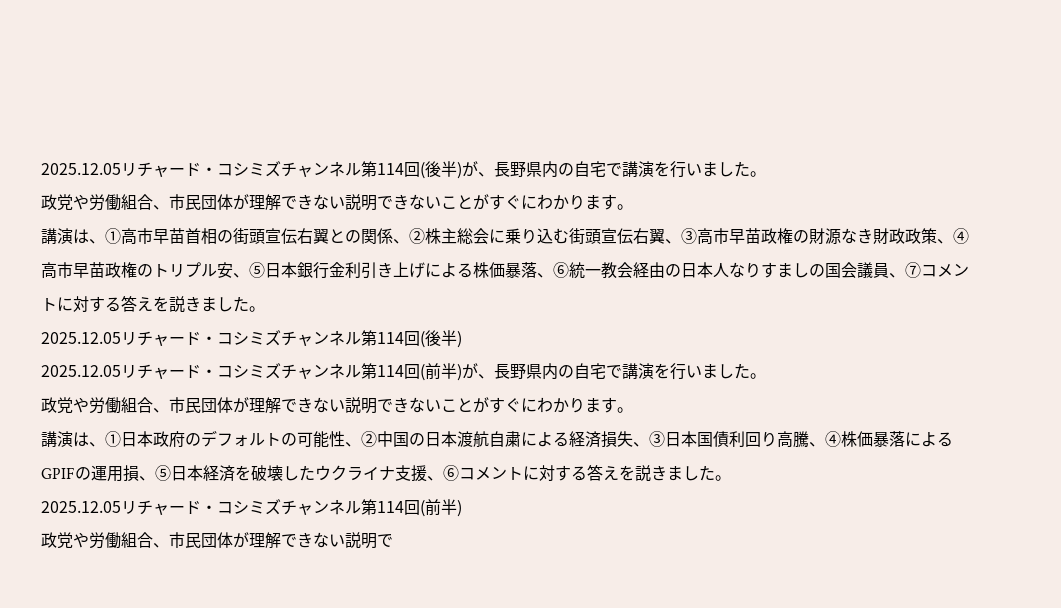2025.12.05リチャード・コシミズチャンネル第114回(後半)が、長野県内の自宅で講演を行いました。
政党や労働組合、市民団体が理解できない説明できないことがすぐにわかります。
講演は、①高市早苗首相の街頭宣伝右翼との関係、②株主総会に乗り込む街頭宣伝右翼、③高市早苗政権の財源なき財政政策、④高市早苗政権のトリプル安、⑤日本銀行金利引き上げによる株価暴落、⑥統一教会経由の日本人なりすましの国会議員、⑦コメントに対する答えを説きました。
2025.12.05リチャード・コシミズチャンネル第114回(後半)
2025.12.05リチャード・コシミズチャンネル第114回(前半)が、長野県内の自宅で講演を行いました。
政党や労働組合、市民団体が理解できない説明できないことがすぐにわかります。
講演は、①日本政府のデフォルトの可能性、②中国の日本渡航自粛による経済損失、③日本国債利回り高騰、④株価暴落によるGPIFの運用損、⑤日本経済を破壊したウクライナ支援、⑥コメントに対する答えを説きました。
2025.12.05リチャード・コシミズチャンネル第114回(前半)
政党や労働組合、市民団体が理解できない説明で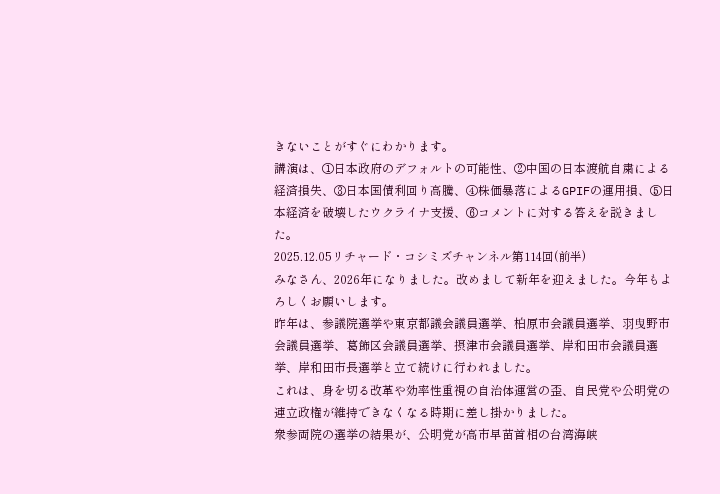きないことがすぐにわかります。
講演は、①日本政府のデフォルトの可能性、②中国の日本渡航自粛による経済損失、③日本国債利回り高騰、④株価暴落によるGPIFの運用損、⑤日本経済を破壊したウクライナ支援、⑥コメントに対する答えを説きました。
2025.12.05リチャード・コシミズチャンネル第114回(前半)
みなさん、2026年になりました。改めまして新年を迎えました。今年もよろしくお願いします。
昨年は、参議院選挙や東京都議会議員選挙、柏原市会議員選挙、羽曳野市会議員選挙、葛飾区会議員選挙、摂津市会議員選挙、岸和田市会議員選挙、岸和田市長選挙と立て続けに行われました。
これは、身を切る改革や効率性重視の自治体運営の歪、自民党や公明党の連立政権が維持できなくなる時期に差し掛かりました。
衆参両院の選挙の結果が、公明党が高市早苗首相の台湾海峡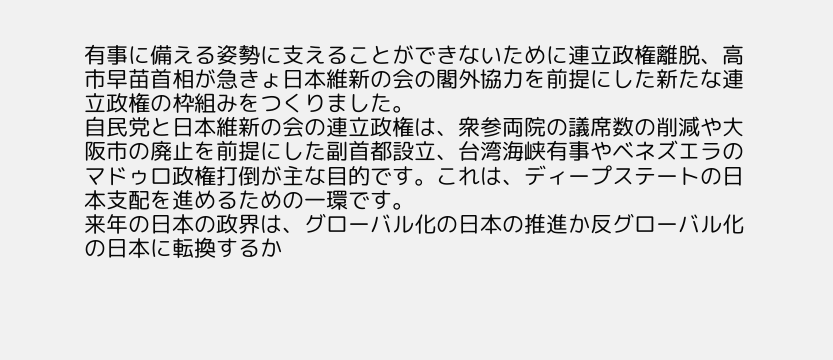有事に備える姿勢に支えることができないために連立政権離脱、高市早苗首相が急きょ日本維新の会の閣外協力を前提にした新たな連立政権の枠組みをつくりました。
自民党と日本維新の会の連立政権は、衆参両院の議席数の削減や大阪市の廃止を前提にした副首都設立、台湾海峡有事やベネズエラのマドゥロ政権打倒が主な目的です。これは、ディープステートの日本支配を進めるための一環です。
来年の日本の政界は、グローバル化の日本の推進か反グローバル化の日本に転換するか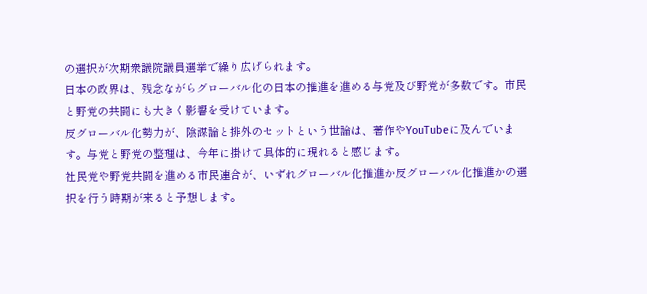の選択が次期衆議院議員選挙で繰り広げられます。
日本の政界は、残念ながらグローバル化の日本の推進を進める与党及び野党が多数です。市民と野党の共闘にも大きく影響を受けています。
反グローバル化勢力が、陰謀論と排外のセットという世論は、著作やYouTubeに及んでいます。与党と野党の整理は、今年に掛けて具体的に現れると感じます。
社民党や野党共闘を進める市民連合が、いずれグローバル化推進か反グローバル化推進かの選択を行う時期が来ると予想します。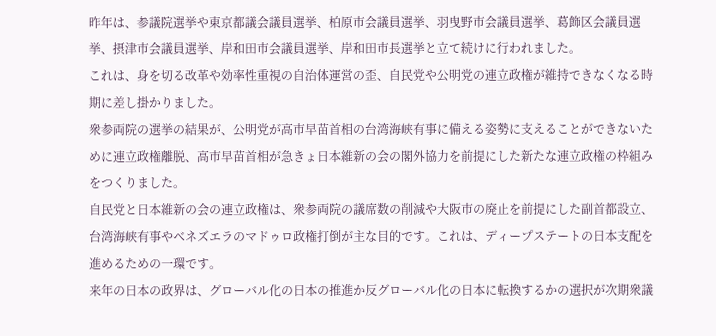昨年は、参議院選挙や東京都議会議員選挙、柏原市会議員選挙、羽曳野市会議員選挙、葛飾区会議員選挙、摂津市会議員選挙、岸和田市会議員選挙、岸和田市長選挙と立て続けに行われました。
これは、身を切る改革や効率性重視の自治体運営の歪、自民党や公明党の連立政権が維持できなくなる時期に差し掛かりました。
衆参両院の選挙の結果が、公明党が高市早苗首相の台湾海峡有事に備える姿勢に支えることができないために連立政権離脱、高市早苗首相が急きょ日本維新の会の閣外協力を前提にした新たな連立政権の枠組みをつくりました。
自民党と日本維新の会の連立政権は、衆参両院の議席数の削減や大阪市の廃止を前提にした副首都設立、台湾海峡有事やベネズエラのマドゥロ政権打倒が主な目的です。これは、ディープステートの日本支配を進めるための一環です。
来年の日本の政界は、グローバル化の日本の推進か反グローバル化の日本に転換するかの選択が次期衆議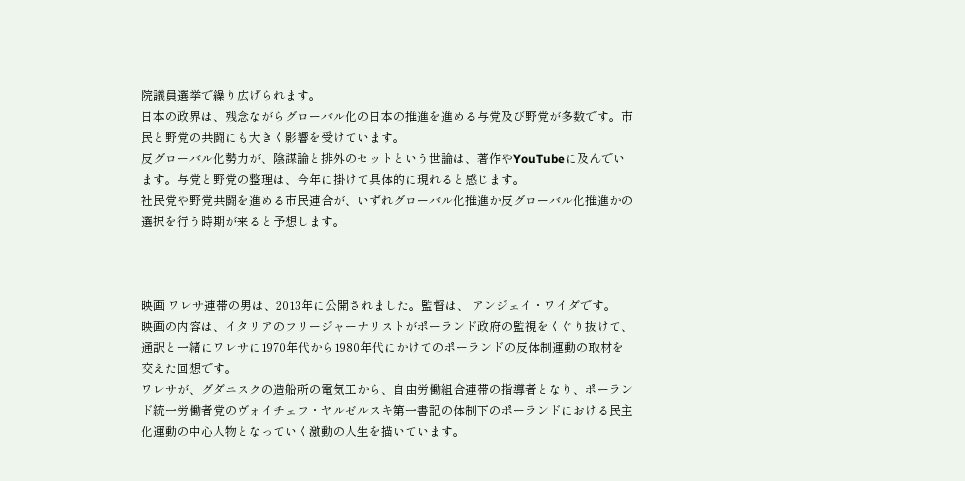院議員選挙で繰り広げられます。
日本の政界は、残念ながらグローバル化の日本の推進を進める与党及び野党が多数です。市民と野党の共闘にも大きく影響を受けています。
反グローバル化勢力が、陰謀論と排外のセットという世論は、著作やYouTubeに及んでいます。与党と野党の整理は、今年に掛けて具体的に現れると感じます。
社民党や野党共闘を進める市民連合が、いずれグローバル化推進か反グローバル化推進かの選択を行う時期が来ると予想します。



映画 ワレサ連帯の男は、2013年に公開されました。監督は、 アンジェイ・ワイダです。
映画の内容は、イタリアのフリージャーナリストがポーランド政府の監視をくぐり抜けて、通訳と一緒にワレサに1970年代から1980年代にかけてのポーランドの反体制運動の取材を交えた回想です。
ワレサが、グダニスクの造船所の電気工から、自由労働組合連帯の指導者となり、ポーランド統一労働者党のヴォイチェフ・ヤルゼルスキ第一書記の体制下のポーランドにおける民主化運動の中心人物となっていく激動の人生を描いています。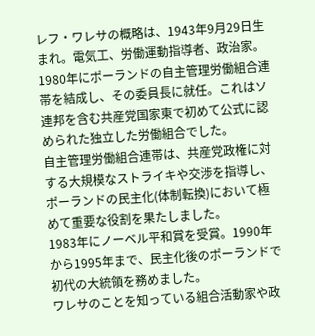レフ・ワレサの概略は、1943年9月29日生まれ。電気工、労働運動指導者、政治家。1980年にポーランドの自主管理労働組合連帯を結成し、その委員長に就任。これはソ連邦を含む共産党国家東で初めて公式に認められた独立した労働組合でした。
自主管理労働組合連帯は、共産党政権に対する大規模なストライキや交渉を指導し、ポーランドの民主化(体制転換)において極めて重要な役割を果たしました。
1983年にノーベル平和賞を受賞。1990年から1995年まで、民主化後のポーランドで初代の大統領を務めました。
ワレサのことを知っている組合活動家や政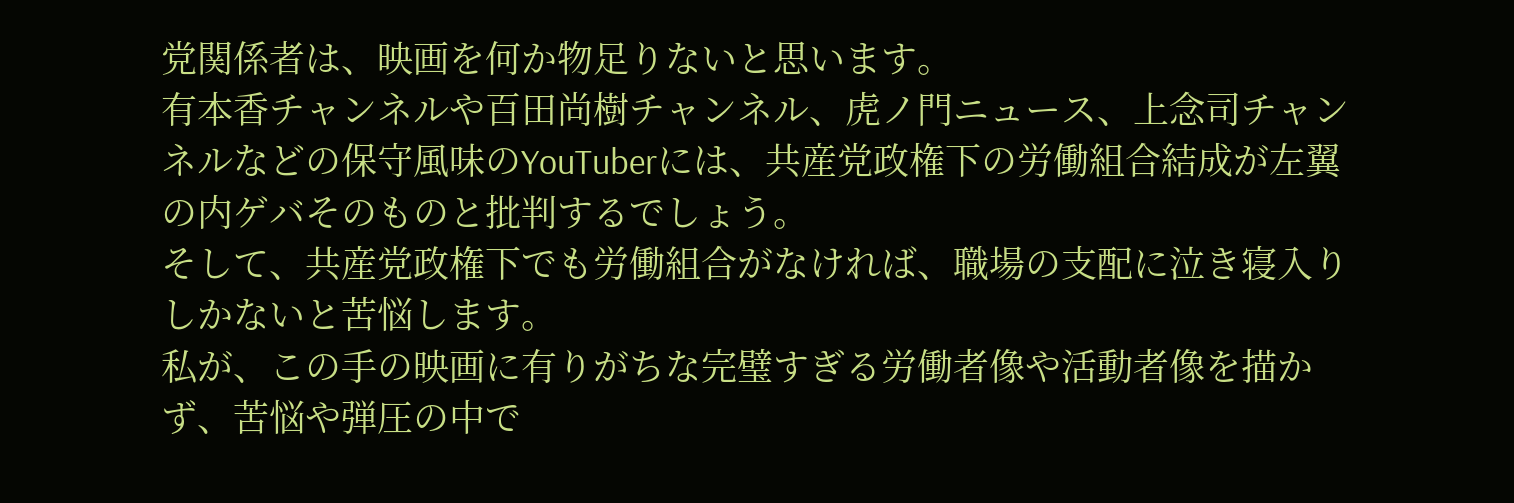党関係者は、映画を何か物足りないと思います。
有本香チャンネルや百田尚樹チャンネル、虎ノ門ニュース、上念司チャンネルなどの保守風味のYouTuberには、共産党政権下の労働組合結成が左翼の内ゲバそのものと批判するでしょう。
そして、共産党政権下でも労働組合がなければ、職場の支配に泣き寝入りしかないと苦悩します。
私が、この手の映画に有りがちな完璧すぎる労働者像や活動者像を描かず、苦悩や弾圧の中で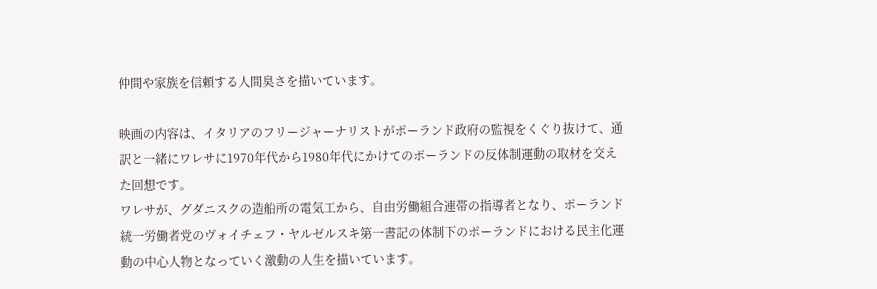仲間や家族を信頼する人間臭さを描いています。

映画の内容は、イタリアのフリージャーナリストがポーランド政府の監視をくぐり抜けて、通訳と一緒にワレサに1970年代から1980年代にかけてのポーランドの反体制運動の取材を交えた回想です。
ワレサが、グダニスクの造船所の電気工から、自由労働組合連帯の指導者となり、ポーランド統一労働者党のヴォイチェフ・ヤルゼルスキ第一書記の体制下のポーランドにおける民主化運動の中心人物となっていく激動の人生を描いています。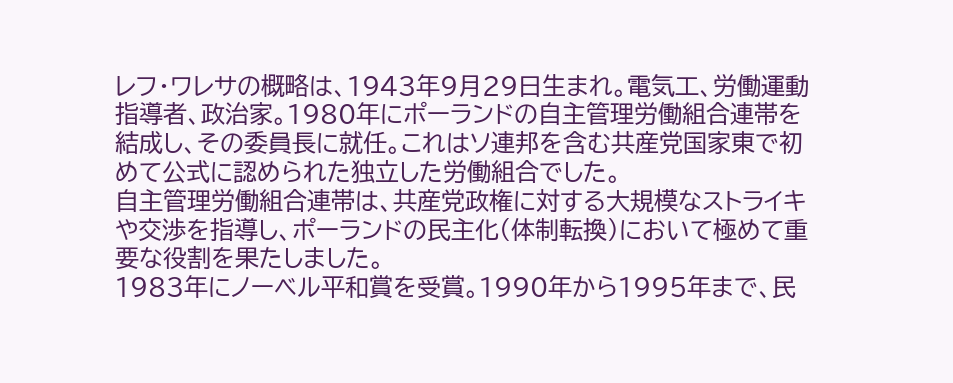レフ・ワレサの概略は、1943年9月29日生まれ。電気工、労働運動指導者、政治家。1980年にポーランドの自主管理労働組合連帯を結成し、その委員長に就任。これはソ連邦を含む共産党国家東で初めて公式に認められた独立した労働組合でした。
自主管理労働組合連帯は、共産党政権に対する大規模なストライキや交渉を指導し、ポーランドの民主化(体制転換)において極めて重要な役割を果たしました。
1983年にノーベル平和賞を受賞。1990年から1995年まで、民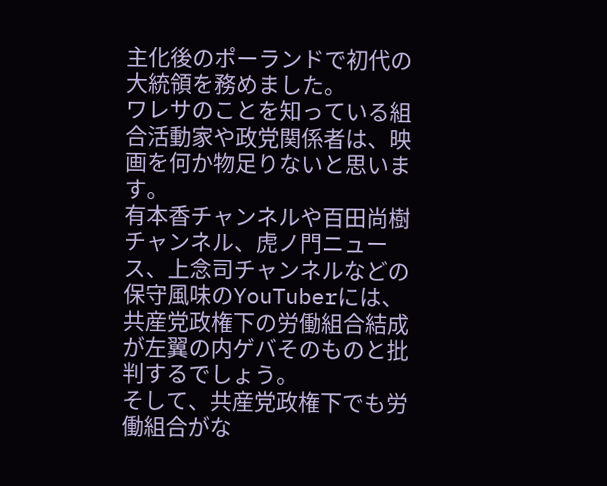主化後のポーランドで初代の大統領を務めました。
ワレサのことを知っている組合活動家や政党関係者は、映画を何か物足りないと思います。
有本香チャンネルや百田尚樹チャンネル、虎ノ門ニュース、上念司チャンネルなどの保守風味のYouTuberには、共産党政権下の労働組合結成が左翼の内ゲバそのものと批判するでしょう。
そして、共産党政権下でも労働組合がな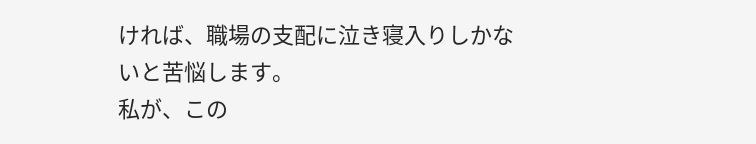ければ、職場の支配に泣き寝入りしかないと苦悩します。
私が、この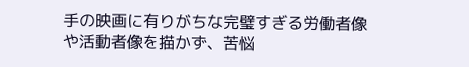手の映画に有りがちな完璧すぎる労働者像や活動者像を描かず、苦悩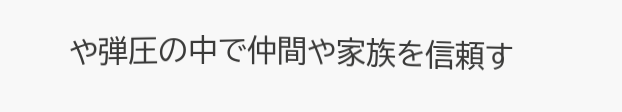や弾圧の中で仲間や家族を信頼す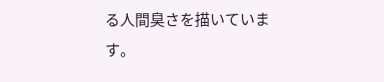る人間臭さを描いています。